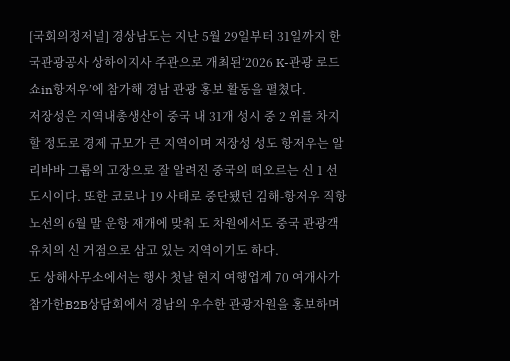[국회의정저널] 경상남도는 지난 5월 29일부터 31일까지 한국관광공사 상하이지사 주관으로 개최된‘2026 K-관광 로드쇼in항저우’에 참가해 경남 관광 홍보 활동을 펼쳤다.
저장성은 지역내총생산이 중국 내 31개 성시 중 2 위를 차지할 정도로 경제 규모가 큰 지역이며 저장성 성도 항저우는 알리바바 그룹의 고장으로 잘 알려진 중국의 떠오르는 신 1 선 도시이다. 또한 코로나 19 사태로 중단됐던 김해-항저우 직항노선의 6월 말 운항 재개에 맞춰 도 차원에서도 중국 관광객 유치의 신 거점으로 삼고 있는 지역이기도 하다.
도 상해사무소에서는 행사 첫날 현지 여행업계 70 여개사가 참가한B2B상담회에서 경남의 우수한 관광자원을 홍보하며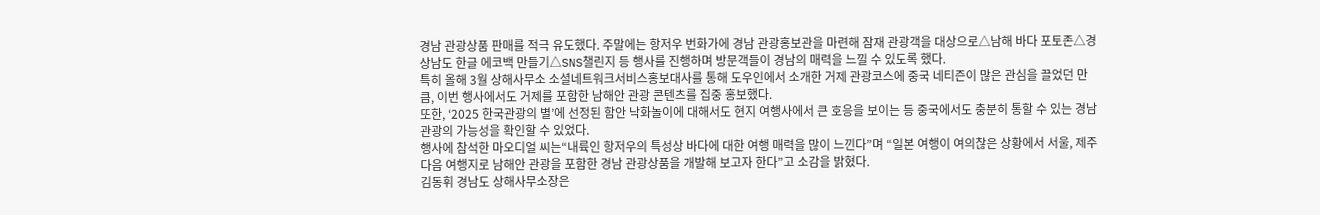경남 관광상품 판매를 적극 유도했다. 주말에는 항저우 번화가에 경남 관광홍보관을 마련해 잠재 관광객을 대상으로△남해 바다 포토존△경상남도 한글 에코백 만들기△SNS챌린지 등 행사를 진행하며 방문객들이 경남의 매력을 느낄 수 있도록 했다.
특히 올해 3월 상해사무소 소셜네트워크서비스홍보대사를 통해 도우인에서 소개한 거제 관광코스에 중국 네티즌이 많은 관심을 끌었던 만큼, 이번 행사에서도 거제를 포함한 남해안 관광 콘텐츠를 집중 홍보했다.
또한, ‘2025 한국관광의 별’에 선정된 함안 낙화놀이에 대해서도 현지 여행사에서 큰 호응을 보이는 등 중국에서도 충분히 통할 수 있는 경남 관광의 가능성을 확인할 수 있었다.
행사에 참석한 마오디얼 씨는“내륙인 항저우의 특성상 바다에 대한 여행 매력을 많이 느낀다”며 “일본 여행이 여의찮은 상황에서 서울, 제주 다음 여행지로 남해안 관광을 포함한 경남 관광상품을 개발해 보고자 한다”고 소감을 밝혔다.
김동휘 경남도 상해사무소장은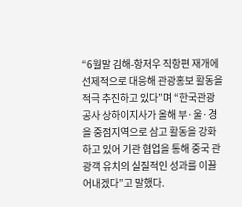“6월말 김해-항저우 직항편 재개에 선제적으로 대응해 관광홍보 활동을 적극 추진하고 있다”며 “한국관광공사 상하이지사가 올해 부·울·경을 중점지역으로 삼고 활동을 강화하고 있어 기관 협업을 통해 중국 관광객 유치의 실질적인 성과를 이끌어내겠다”고 말했다.